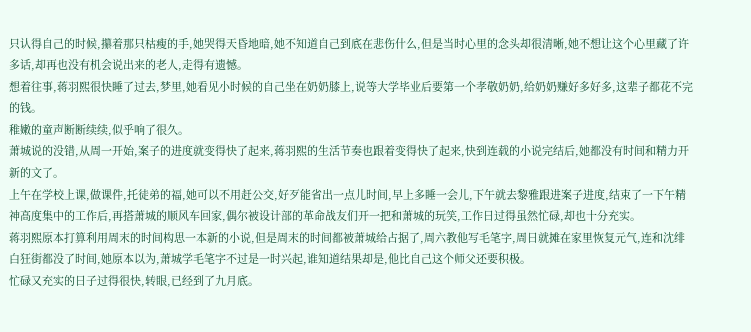只认得自己的时候,攥着那只枯瘦的手,她哭得天昏地暗,她不知道自己到底在悲伤什么,但是当时心里的念头却很清晰,她不想让这个心里藏了许多话,却再也没有机会说出来的老人,走得有遗憾。
想着往事,蒋羽熙很快睡了过去,梦里,她看见小时候的自己坐在奶奶膝上,说等大学毕业后要第一个孝敬奶奶,给奶奶赚好多好多,这辈子都花不完的钱。
稚嫩的童声断断续续,似乎响了很久。
萧城说的没错,从周一开始,案子的进度就变得快了起来,蒋羽熙的生活节奏也跟着变得快了起来,快到连载的小说完结后,她都没有时间和精力开新的文了。
上午在学校上课,做课件,托徒弟的福,她可以不用赶公交,好歹能省出一点儿时间,早上多睡一会儿,下午就去黎雅跟进案子进度,结束了一下午精神高度集中的工作后,再搭萧城的顺风车回家,偶尔被设计部的革命战友们开一把和萧城的玩笑,工作日过得虽然忙碌,却也十分充实。
蒋羽熙原本打算利用周末的时间构思一本新的小说,但是周末的时间都被萧城给占据了,周六教他写毛笔字,周日就摊在家里恢复元气,连和沈绯白狂街都没了时间,她原本以为,萧城学毛笔字不过是一时兴起,谁知道结果却是,他比自己这个师父还要积极。
忙碌又充实的日子过得很快,转眼,已经到了九月底。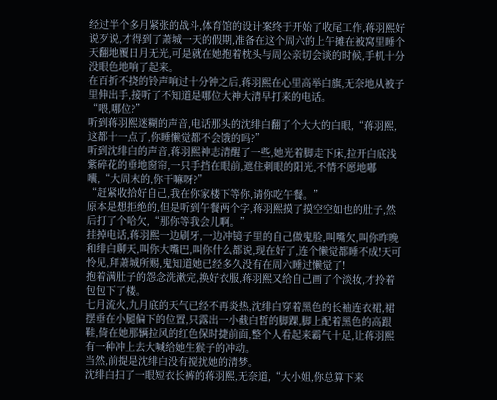经过半个多月紧张的战斗,体育馆的设计案终于开始了收尾工作,蒋羽熙好说歹说,才得到了萧城一天的假期,准备在这个周六的上午摊在被窝里睡个天翻地覆日月无光,可是就在她抱着枕头与周公亲切会谈的时候,手机十分没眼色地响了起来。
在百折不挠的铃声响过十分钟之后,蒋羽熙在心里高举白旗,无奈地从被子里伸出手,接听了不知道是哪位大神大清早打来的电话。
“喂,哪位?”
听到蒋羽熙迷糊的声音,电话那头的沈绯白翻了个大大的白眼,“蒋羽熙,这都十一点了,你睡懒觉都不会饿的吗?”
听到沈绯白的声音,蒋羽熙神志清醒了一些,她光着脚走下床,拉开白底浅紫碎花的垂地窗帘,一只手挡在眼前,遮住刺眼的阳光,不情不愿地嘟囔,“大周末的,你干嘛呀?”
“赶紧收拾好自己,我在你家楼下等你,请你吃午餐。”
原本是想拒绝的,但是听到午餐两个字,蒋羽熙摸了摸空空如也的肚子,然后打了个哈欠,“那你等我会儿啊。”
挂掉电话,蒋羽熙一边刷牙,一边冲镜子里的自己做鬼脸,叫嘴欠,叫你昨晚和绯白聊天,叫你大嘴巴,叫你什么都说,现在好了,连个懒觉都睡不成!天可怜见,拜萧城所赐,鬼知道她已经多久没有在周六睡过懒觉了!
抱着满肚子的怨念洗漱完,换好衣服,蒋羽熙又给自己画了个淡妆,才拎着包包下了楼。
七月流火,九月底的天气已经不再炎热,沈绯白穿着黑色的长袖连衣裙,裙摆垂在小腿偏下的位置,只露出一小截白皙的脚踝,脚上配着黑色的高跟鞋,倚在她那辆拉风的红色保时捷前面,整个人看起来霸气十足,让蒋羽熙有一种冲上去大喊给她生猴子的冲动。
当然,前提是沈绯白没有搅扰她的清梦。
沈绯白扫了一眼短衣长裤的蒋羽熙,无奈道,“大小姐,你总算下来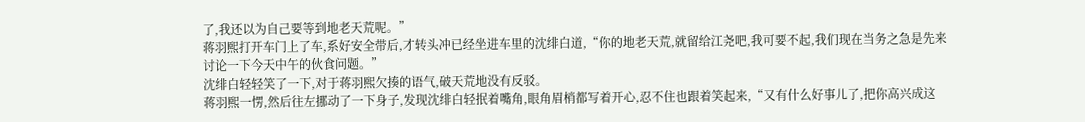了,我还以为自己要等到地老天荒呢。”
蒋羽熙打开车门上了车,系好安全带后,才转头冲已经坐进车里的沈绯白道,“你的地老天荒,就留给江尧吧,我可要不起,我们现在当务之急是先来讨论一下今天中午的伙食问题。”
沈绯白轻轻笑了一下,对于蒋羽熙欠揍的语气,破天荒地没有反驳。
蒋羽熙一愣,然后往左挪动了一下身子,发现沈绯白轻抿着嘴角,眼角眉梢都写着开心,忍不住也跟着笑起来,“又有什么好事儿了,把你高兴成这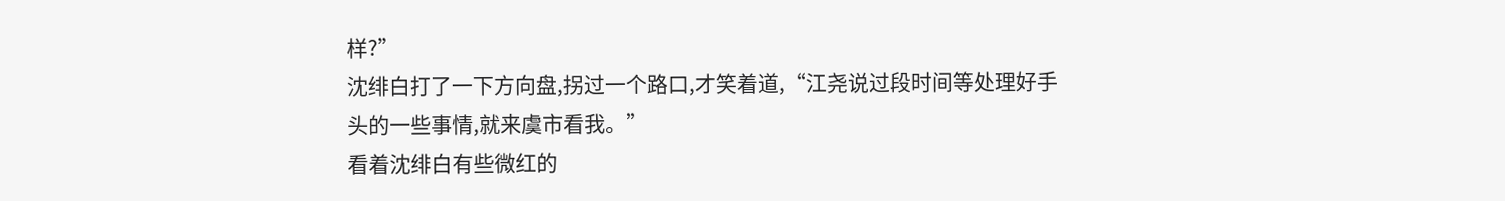样?”
沈绯白打了一下方向盘,拐过一个路口,才笑着道,“江尧说过段时间等处理好手头的一些事情,就来虞市看我。”
看着沈绯白有些微红的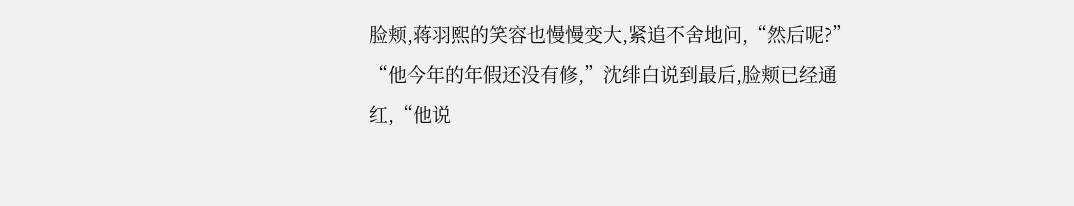脸颊,蒋羽熙的笑容也慢慢变大,紧追不舍地问,“然后呢?”
“他今年的年假还没有修,”沈绯白说到最后,脸颊已经通红,“他说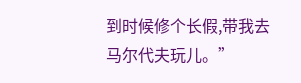到时候修个长假,带我去马尔代夫玩儿。”